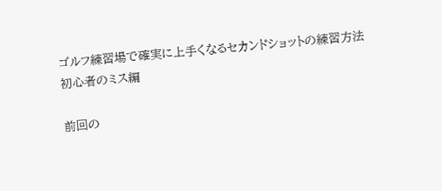ゴルフ練習場で確実に上手くなるセカンドショットの練習方法 初心者のミス編

前回の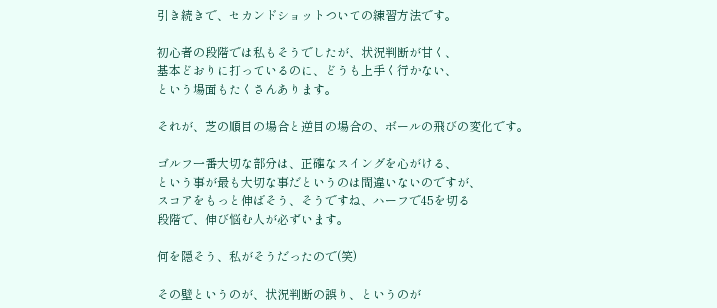引き続きで、セカンドショットついての練習方法です。

初心者の段階では私もそうでしたが、状況判断が甘く、
基本どおりに打っているのに、どうも上手く行かない、
という場面もたくさんあります。

それが、芝の順目の場合と逆目の場合の、ボールの飛びの変化です。

ゴルフ一番大切な部分は、正確なスイングを心がける、
という事が最も大切な事だというのは間違いないのですが、
スコアをもっと伸ばそう、そうですね、ハーフで45を切る
段階で、伸び悩む人が必ずいます。

何を隠そう、私がそうだったので(笑)

その壁というのが、状況判断の誤り、というのが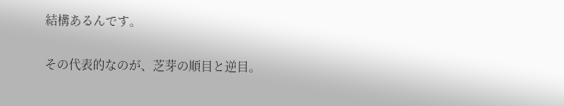結構あるんです。

その代表的なのが、芝芽の順目と逆目。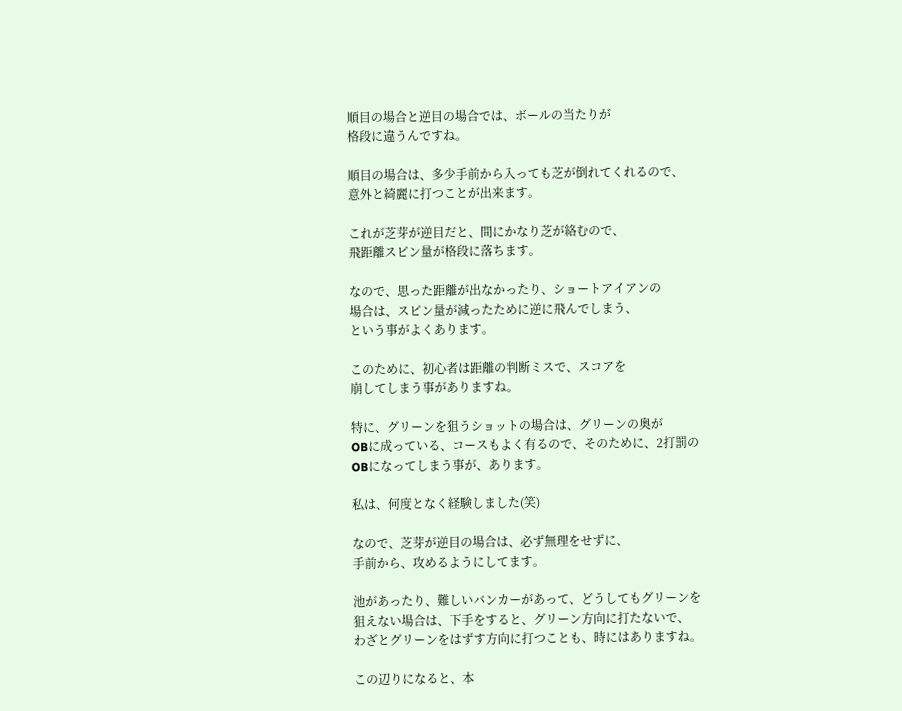順目の場合と逆目の場合では、ボールの当たりが
格段に違うんですね。

順目の場合は、多少手前から入っても芝が倒れてくれるので、
意外と綺麗に打つことが出来ます。

これが芝芽が逆目だと、間にかなり芝が絡むので、
飛距離スピン量が格段に落ちます。

なので、思った距離が出なかったり、ショートアイアンの
場合は、スピン量が減ったために逆に飛んでしまう、
という事がよくあります。

このために、初心者は距離の判断ミスで、スコアを
崩してしまう事がありますね。

特に、グリーンを狙うショットの場合は、グリーンの奥が
OBに成っている、コースもよく有るので、そのために、2打罰の
OBになってしまう事が、あります。

私は、何度となく経験しました(笑)

なので、芝芽が逆目の場合は、必ず無理をせずに、
手前から、攻めるようにしてます。

池があったり、難しいバンカーがあって、どうしてもグリーンを
狙えない場合は、下手をすると、グリーン方向に打たないで、
わざとグリーンをはずす方向に打つことも、時にはありますね。

この辺りになると、本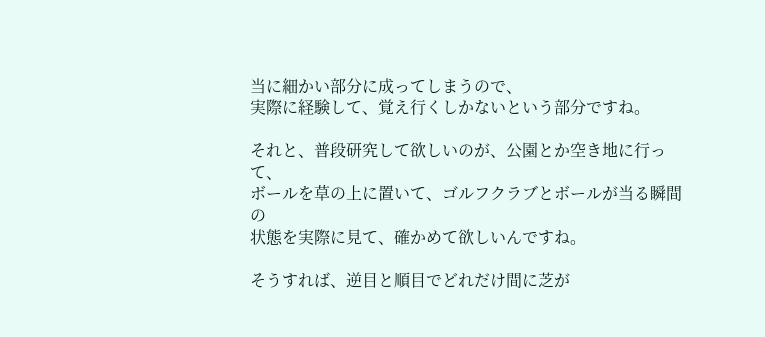当に細かい部分に成ってしまうので、
実際に経験して、覚え行くしかないという部分ですね。

それと、普段研究して欲しいのが、公園とか空き地に行って、
ボールを草の上に置いて、ゴルフクラブとボールが当る瞬間の
状態を実際に見て、確かめて欲しいんですね。

そうすれば、逆目と順目でどれだけ間に芝が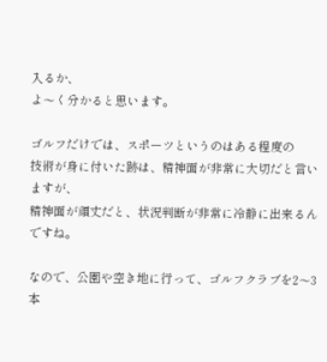入るか、
よ〜く分かると思います。

ゴルフだけでは、スポーツというのはある程度の
技術が身に付いた跡は、精神面が非常に大切だと言いますが、
精神面が頑丈だと、状況判断が非常に冷静に出来るんですね。

なので、公園や空き地に行って、ゴルフクラブを2〜3本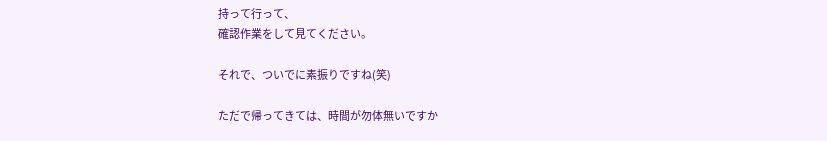持って行って、
確認作業をして見てください。

それで、ついでに素振りですね(笑)

ただで帰ってきては、時間が勿体無いですか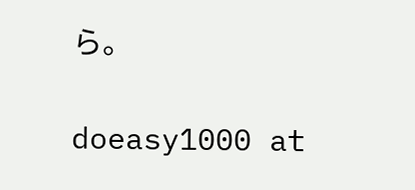ら。

doeasy1000 at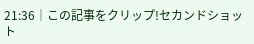21:36│この記事をクリップ!セカンドショット